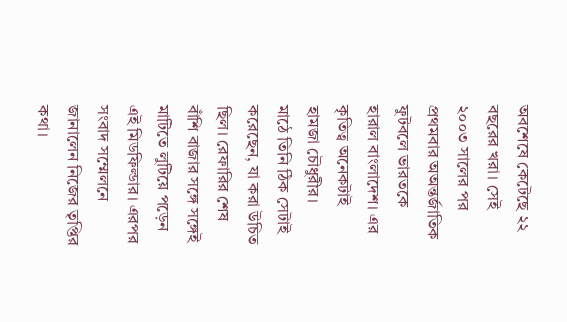অবশেষে কেটেছে ২২ বছরের খরা। সেই ২০০৩ সালের পর প্রথমবার অঅন্তর্জাতিক ফুটবলে ভারতকে হারাল বাংলাদেশ। এর কৃতিত্ব অনেকটাই হামজা চৌধুরীর।
মাঠে তিনি ঠিক সেটাই করেছেন, যা করা উচিত ছিল। রেফারির শেষ বাঁশি বাজার সঙ্গে সঙ্গেই মাটিতে লুটিয়ে পড়েন এই মিডফিল্ডার। এরপর সংবাদ সম্মেলনে জানালেন নিজের তৃপ্তির কথা।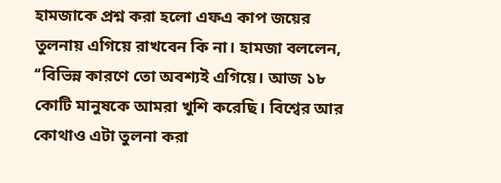হামজাকে প্রশ্ন করা হলো এফএ কাপ জয়ের তুলনায় এগিয়ে রাখবেন কি না। হামজা বললেন, ‘‘বিভিন্ন কারণে তো অবশ্যই এগিয়ে। আজ ১৮ কোটি মানুষকে আমরা খুশি করেছি। বিশ্বের আর কোথাও এটা তুলনা করা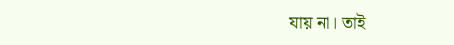যায় না। তাই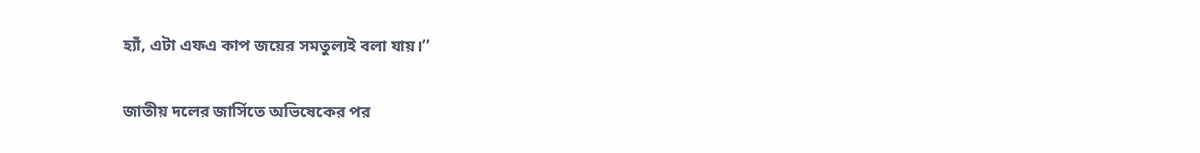হ্যাঁ, এটা এফএ কাপ জয়ের সমতুল্যই বলা যায়।’’

জাতীয় দলের জার্সিতে অভিষেকের পর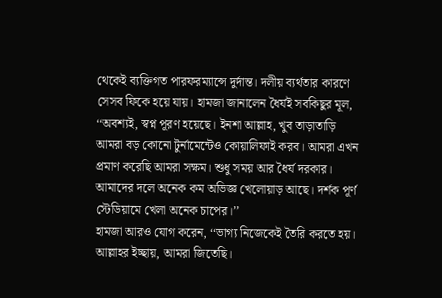থেকেই ব্যক্তিগত পারফরম্যান্সে দুর্দান্ত। দলীয় ব্যর্থতার কারণে সেসব ফিকে হয়ে যায়। হামজা জানালেন ধৈর্যই সবকিছুর মূল, ‘‘অবশ্যই, স্বপ্ন পূরণ হয়েছে। ইনশা আল্লাহ, খুব তাড়াতাড়ি আমরা বড় কোনো টুর্নামেন্টেও কোয়ালিফাই করব। আমরা এখন প্রমাণ করেছি আমরা সক্ষম। শুধু সময় আর ধৈর্য দরকার। আমাদের দলে অনেক কম অভিজ্ঞ খেলোয়াড় আছে। দর্শক পূর্ণ স্টেডিয়ামে খেলা অনেক চাপের।’’
হামজা আরও যোগ করেন, ‘‘ভাগ্য নিজেকেই তৈরি করতে হয়। আল্লাহর ইচ্ছায়, আমরা জিতেছি।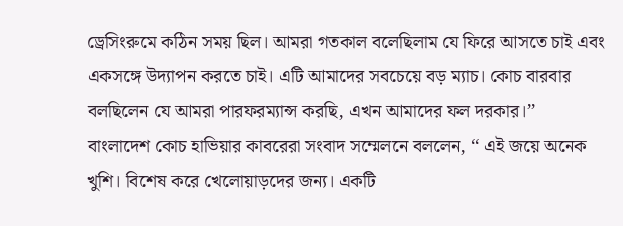ড্রেসিংরুমে কঠিন সময় ছিল। আমরা গতকাল বলেছিলাম যে ফিরে আসতে চাই এবং একসঙ্গে উদ্যাপন করতে চাই। এটি আমাদের সবচেয়ে বড় ম্যাচ। কোচ বারবার বলছিলেন যে আমরা পারফরম্যান্স করছি, এখন আমাদের ফল দরকার।’’
বাংলাদেশ কোচ হাভিয়ার কাবরেরা সংবাদ সম্মেলনে বললেন, ‘‘ এই জয়ে অনেক খুশি। বিশেষ করে খেলোয়াড়দের জন্য। একটি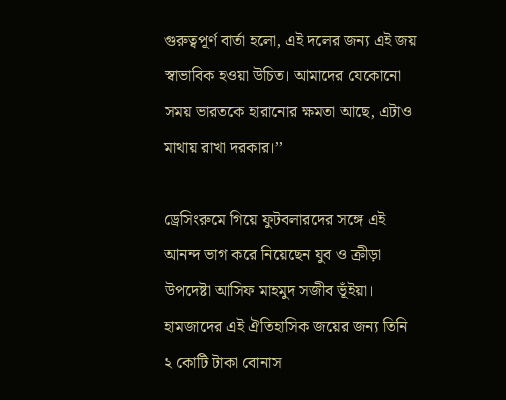গুরুত্বপূর্ণ বার্তা হলো, এই দলের জন্য এই জয় স্বাভাবিক হওয়া উচিত। আমাদের যেকোনো সময় ভারতকে হারানোর ক্ষমতা আছে, এটাও মাথায় রাখা দরকার।’’

ড্রেসিংরুমে গিয়ে ফুটবলারদের সঙ্গে এই আনন্দ ভাগ করে নিয়েছেন যুব ও ক্রীড়া উপদেষ্টা আসিফ মাহমুদ সজীব ভূঁইয়া। হামজাদের এই ঐতিহাসিক জয়ের জন্য তিনি ২ কোটি টাকা বোনাস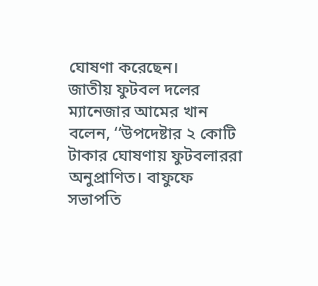ঘোষণা করেছেন।
জাতীয় ফুটবল দলের ম্যানেজার আমের খান বলেন, ‘‘উপদেষ্টার ২ কোটি টাকার ঘোষণায় ফুটবলাররা অনুপ্রাণিত। বাফুফে সভাপতি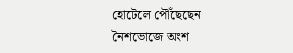হোটেলে পৌঁছেছেন নৈশভোজে অংশ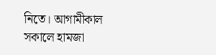নিতে। আগামীকাল সকালে হামজা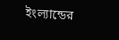ইংল্যান্ডের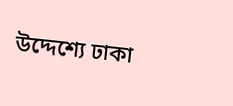উদ্দেশ্যে ঢাকা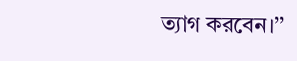ত্যাগ করবেন।’’